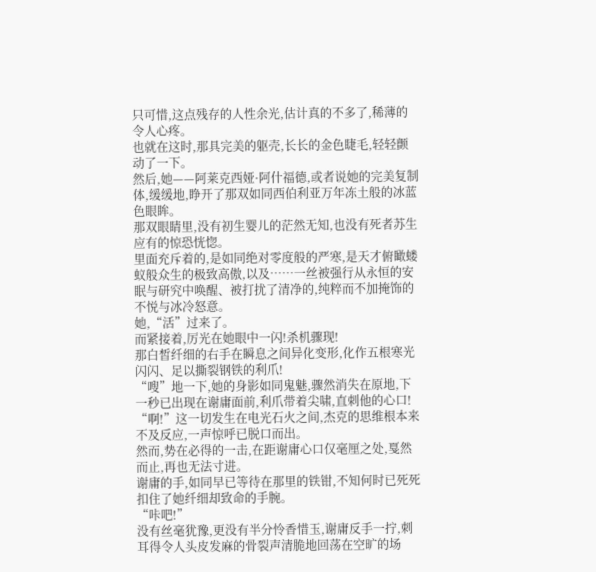只可惜,这点残存的人性余光,估计真的不多了,稀薄的令人心疼。
也就在这时,那具完美的躯壳,长长的金色睫毛,轻轻颤动了一下。
然后,她——阿莱克西娅·阿什福德,或者说她的完美复制体,缓缓地,睁开了那双如同西伯利亚万年冻土般的冰蓝色眼眸。
那双眼睛里,没有初生婴儿的茫然无知,也没有死者苏生应有的惊恐恍惚。
里面充斥着的,是如同绝对零度般的严寒,是天才俯瞰蝼蚁般众生的极致高傲,以及……一丝被强行从永恒的安眠与研究中唤醒、被打扰了清净的,纯粹而不加掩饰的不悦与冰冷怒意。
她,“活”过来了。
而紧接着,厉光在她眼中一闪!杀机骤现!
那白皙纤细的右手在瞬息之间异化变形,化作五根寒光闪闪、足以撕裂钢铁的利爪!
“嗖”地一下,她的身影如同鬼魅,骤然消失在原地,下一秒已出现在谢庸面前,利爪带着尖啸,直刺他的心口!
“啊!”这一切发生在电光石火之间,杰克的思维根本来不及反应,一声惊呼已脱口而出。
然而,势在必得的一击,在距谢庸心口仅毫厘之处,戛然而止,再也无法寸进。
谢庸的手,如同早已等待在那里的铁钳,不知何时已死死扣住了她纤细却致命的手腕。
“咔吧!”
没有丝毫犹豫,更没有半分怜香惜玉,谢庸反手一拧,刺耳得令人头皮发麻的骨裂声清脆地回荡在空旷的场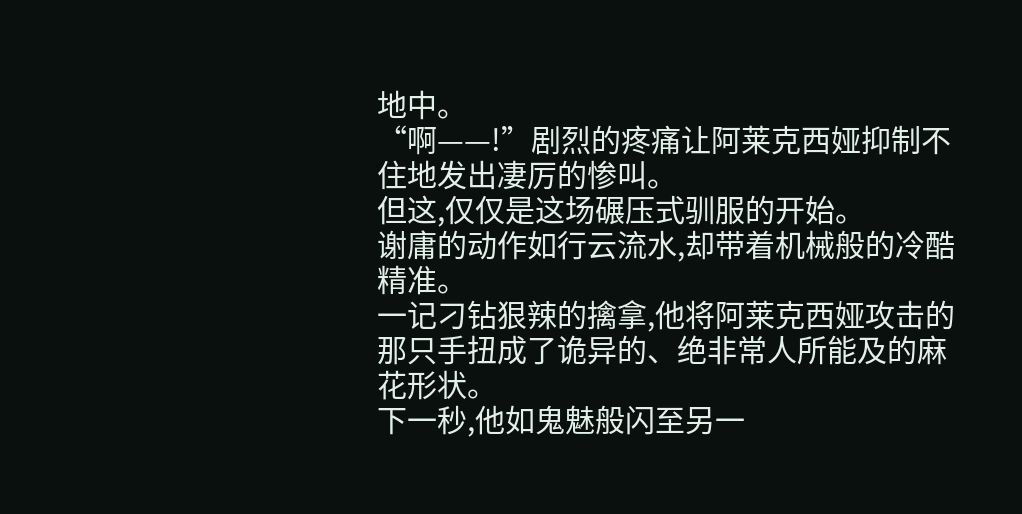地中。
“啊——!”剧烈的疼痛让阿莱克西娅抑制不住地发出凄厉的惨叫。
但这,仅仅是这场碾压式驯服的开始。
谢庸的动作如行云流水,却带着机械般的冷酷精准。
一记刁钻狠辣的擒拿,他将阿莱克西娅攻击的那只手扭成了诡异的、绝非常人所能及的麻花形状。
下一秒,他如鬼魅般闪至另一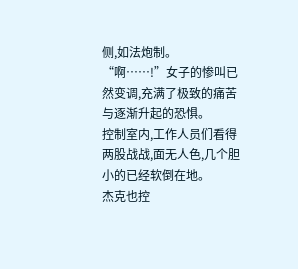侧,如法炮制。
“啊……!”女子的惨叫已然变调,充满了极致的痛苦与逐渐升起的恐惧。
控制室内,工作人员们看得两股战战,面无人色,几个胆小的已经软倒在地。
杰克也控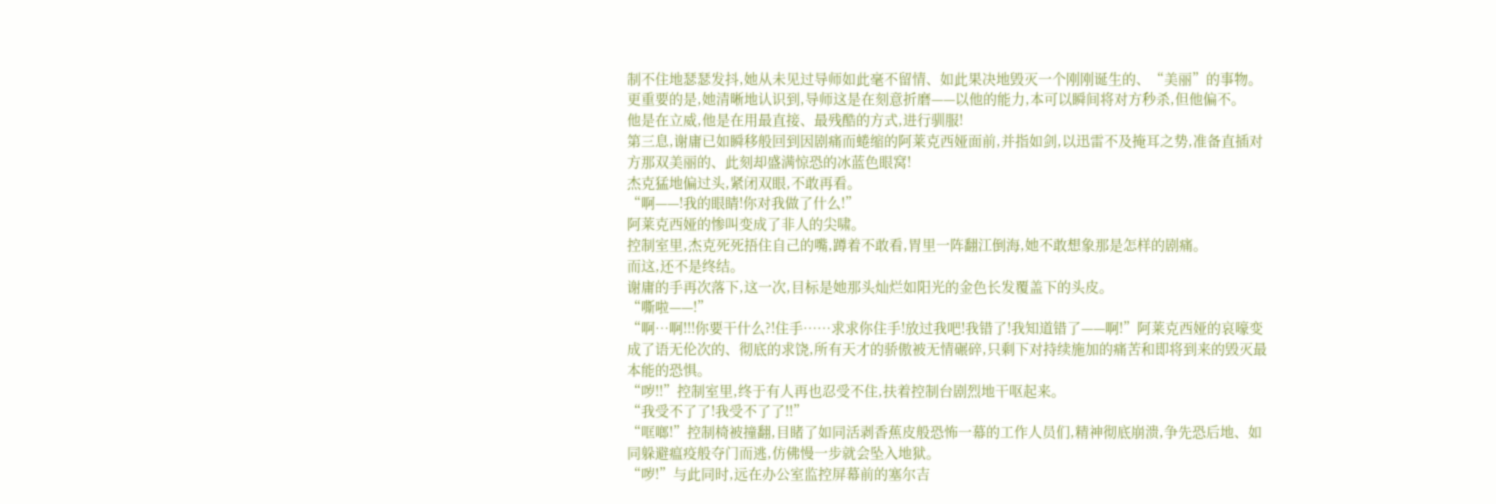制不住地瑟瑟发抖,她从未见过导师如此毫不留情、如此果决地毁灭一个刚刚诞生的、“美丽”的事物。
更重要的是,她清晰地认识到,导师这是在刻意折磨——以他的能力,本可以瞬间将对方秒杀,但他偏不。
他是在立威,他是在用最直接、最残酷的方式,进行驯服!
第三息,谢庸已如瞬移般回到因剧痛而蜷缩的阿莱克西娅面前,并指如剑,以迅雷不及掩耳之势,准备直插对方那双美丽的、此刻却盛满惊恐的冰蓝色眼窝!
杰克猛地偏过头,紧闭双眼,不敢再看。
“啊——!我的眼睛!你对我做了什么!”
阿莱克西娅的惨叫变成了非人的尖啸。
控制室里,杰克死死捂住自己的嘴,蹲着不敢看,胃里一阵翻江倒海,她不敢想象那是怎样的剧痛。
而这,还不是终结。
谢庸的手再次落下,这一次,目标是她那头灿烂如阳光的金色长发覆盖下的头皮。
“嘶啦——!”
“啊…啊!!!你要干什么?!住手……求求你住手!放过我吧!我错了!我知道错了——啊!”阿莱克西娅的哀嚎变成了语无伦次的、彻底的求饶,所有天才的骄傲被无情碾碎,只剩下对持续施加的痛苦和即将到来的毁灭最本能的恐惧。
“哕!!”控制室里,终于有人再也忍受不住,扶着控制台剧烈地干呕起来。
“我受不了了!我受不了了!!”
“哐啷!”控制椅被撞翻,目睹了如同活剥香蕉皮般恐怖一幕的工作人员们,精神彻底崩溃,争先恐后地、如同躲避瘟疫般夺门而逃,仿佛慢一步就会坠入地狱。
“哕!”与此同时,远在办公室监控屏幕前的塞尔吉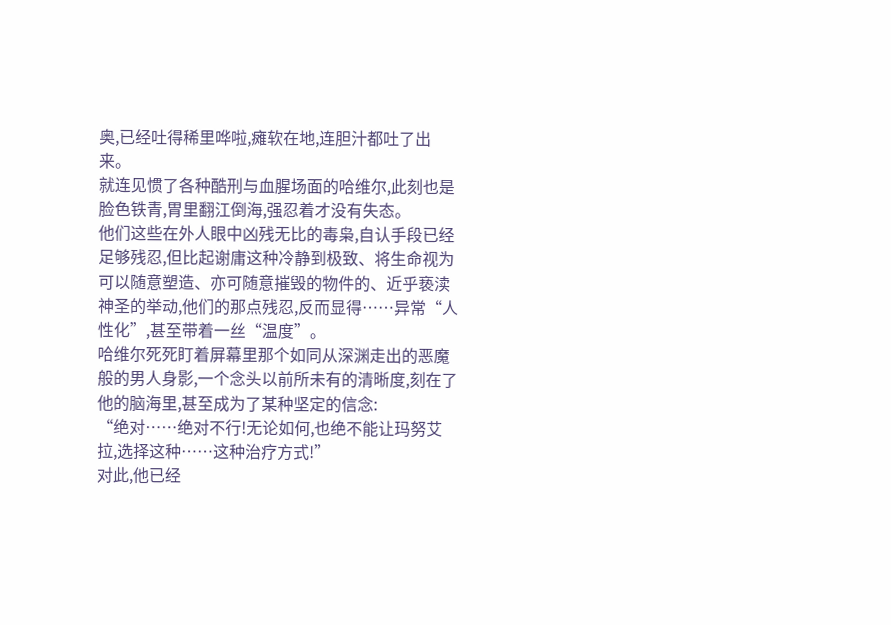奥,已经吐得稀里哗啦,瘫软在地,连胆汁都吐了出来。
就连见惯了各种酷刑与血腥场面的哈维尔,此刻也是脸色铁青,胃里翻江倒海,强忍着才没有失态。
他们这些在外人眼中凶残无比的毒枭,自认手段已经足够残忍,但比起谢庸这种冷静到极致、将生命视为可以随意塑造、亦可随意摧毁的物件的、近乎亵渎神圣的举动,他们的那点残忍,反而显得……异常“人性化”,甚至带着一丝“温度”。
哈维尔死死盯着屏幕里那个如同从深渊走出的恶魔般的男人身影,一个念头以前所未有的清晰度,刻在了他的脑海里,甚至成为了某种坚定的信念:
“绝对……绝对不行!无论如何,也绝不能让玛努艾拉,选择这种……这种治疗方式!”
对此,他已经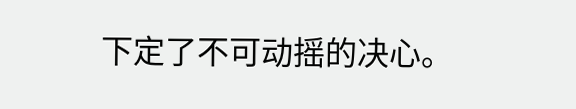下定了不可动摇的决心。